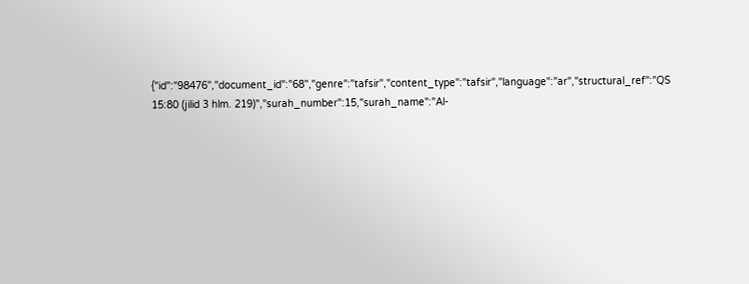{"id":"98476","document_id":"68","genre":"tafsir","content_type":"tafsir","language":"ar","structural_ref":"QS 15:80 (jilid 3 hlm. 219)","surah_number":15,"surah_name":"Al-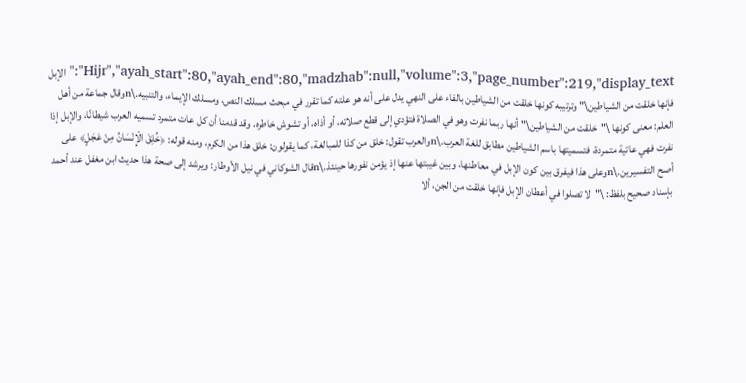Hijr","ayah_start":80,"ayah_end":80,"madzhab":null,"volume":3,"page_number":219,"display_text":"الإبل فإنها خلقت من الشياطين\" وترتيبه كونها خلقت من الشياطين بالفاء على النهي يدل على أنه هو علته كما تقرر في مبحث مسلك النص، ومسلك الإيماء، والتنبيه.\nوقال جماعة من أهل العلم: معنى كونها \"خلقت من الشياطين\" أنها ربما نفرت وهو في الصلاة فتؤدي إلى قطع صلاته، أو أذاه، أو تشوش خاطره. وقد قدمنا أن كل عات متمرد تسميه العرب شيطانًا، والإبل إذا نفرت فهي عاتية متمردة، فتسميتها باسم الشياطين مطابق للغة العرب.\nوالعرب تقول: خلق من كذا للمبالغة، كما يقولون: خلق هذا من الكرم، ومنه قوله: ﴿خُلِقَ الْإِنْسَانُ مِنْ عَجَلٍ﴾ على أصح التفسيرين.\nوعلى هذا فيفرق بين كون الإبل في معاطنها، وبين غيبتها عنها إذ يؤمن نفورها حينئذ.\nقال الشوكاني في نيل الأوطار: ويرشد إلى صحة هذا حديث ابن مغفل عند أحمد بإسناد صحيح بلفظ: \"لا تصلوا في أعطان الإبل فإنها خلقت من الجن، ألا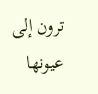ترون إلى عيونها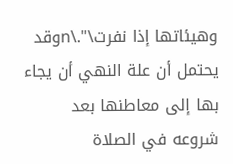وهيئاتها إذا نفرت\".\nوقد يحتمل أن علة النهي أن يجاء بها إلى معاطنها بعد شروعه في الصلاة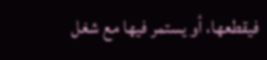فيقطعها، أو يستمر فيها مع شغل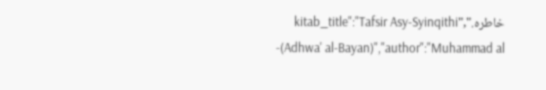خاطره.","kitab_title":"Tafsir Asy-Syinqithi (Adhwa' al-Bayan)","author":"Muhammad al-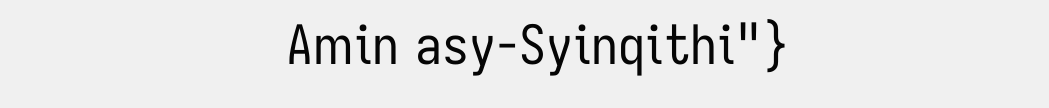Amin asy-Syinqithi"}